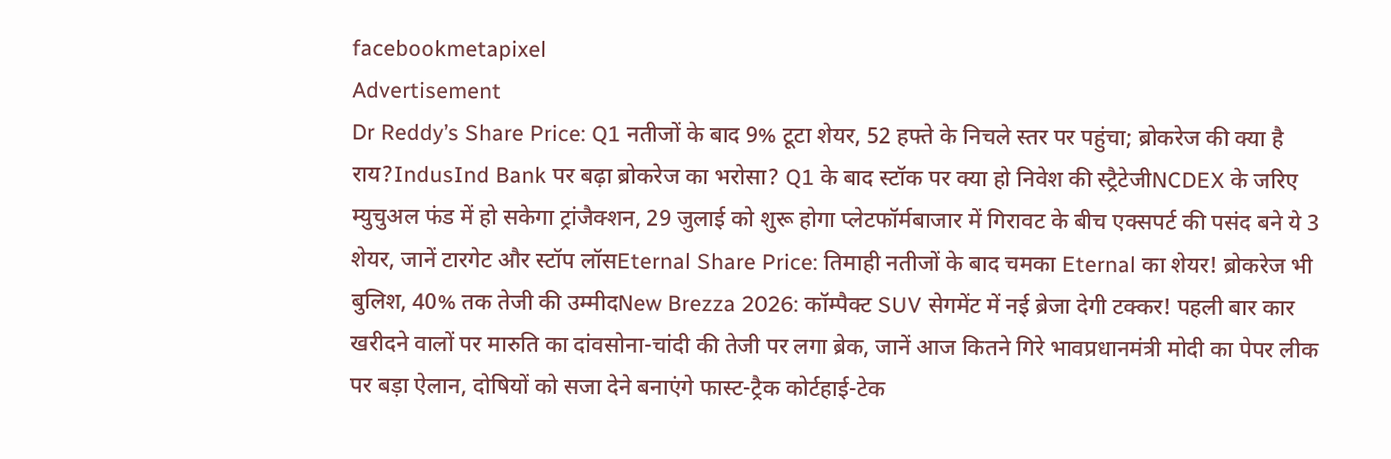facebookmetapixel
Advertisement
Dr Reddy’s Share Price: Q1 नतीजों के बाद 9% टूटा शेयर, 52 हफ्ते के निचले स्तर पर पहुंचा; ब्रोकरेज की क्या है राय?IndusInd Bank पर बढ़ा ब्रोकरेज का भरोसा? Q1 के बाद स्टॉक पर क्या हो निवेश की स्ट्रैटेजीNCDEX के जरिए म्युचुअल फंड में हो सकेगा ट्रांजैक्शन, 29 जुलाई को शुरू होगा प्लेटफॉर्मबाजार में गिरावट के बीच एक्सपर्ट की पसंद बने ये 3 शेयर, जानें टारगेट और स्टॉप लॉसEternal Share Price: तिमाही नतीजों के बाद चमका Eternal का शेयर! ब्रोकरेज भी बुलिश, 40% तक तेजी की उम्मीदNew Brezza 2026: कॉम्पैक्ट SUV सेगमेंट में नई ब्रेजा देगी टक्कर! पहली बार कार खरीदने वालों पर मारुति का दांवसोना-चांदी की तेजी पर लगा ब्रेक, जानें आज कितने गिरे भावप्रधानमंत्री मोदी का पेपर लीक पर बड़ा ऐलान, दोषियों को सजा देने बनाएंगे फास्ट-ट्रैक कोर्टहाई-टेक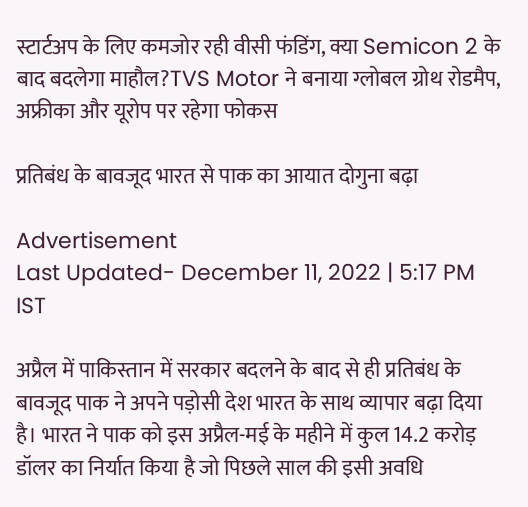स्टार्टअप के लिए कमजोर रही वीसी फंडिंग, क्या Semicon 2 के बाद बदलेगा माहौल?TVS Motor ने बनाया ग्लोबल ग्रोथ रोडमैप, अफ्रीका और यूरोप पर रहेगा फोकस

प्रतिबंध के बावजूद भारत से पाक का आयात दोगुना बढ़ा

Advertisement
Last Updated- December 11, 2022 | 5:17 PM IST

अप्रैल में पाकिस्तान में सरकार बदलने के बाद से ही प्रतिबंध के बावजूद पाक ने अपने पड़ोसी देश भारत के साथ व्यापार बढ़ा दिया है। भारत ने पाक को इस अप्रैल-मई के महीने में कुल 14.2 करोड़ डॉलर का निर्यात किया है जो पिछले साल की इसी अवधि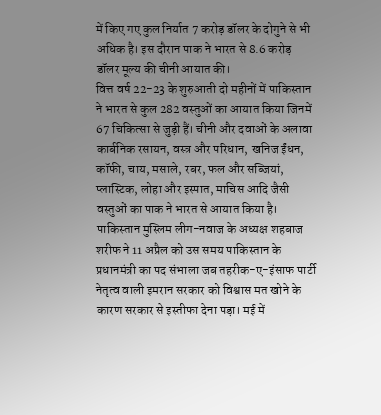में किए गए कुल निर्यात 7 करोड़ डॉलर के दोगुने से भी अधिक है। इस दौरान पाक ने भारत से 8.6 करोड़ डॉलर मूल्य की चीनी आयात की।
वित्त वर्ष 22-23 के शुरुआती दो महीनों में पाकिस्तान ने भारत से कुल 282 वस्तुओं का आयात किया जिनमें 67 चिकित्सा से जुड़ी हैं। चीनी और दवाओं के अलावा कार्बनिक रसायन, वस्त्र और परिधान, खनिज ईंधन, कॉफी, चाय, मसाले, रबर, फल और सब्जियां, प्लास्टिक, लोहा और इस्पात, माचिस आदि जैसी वस्तुओं का पाक ने भारत से आयात किया है।
पाकिस्तान मुस्लिम लीग-नवाज के अध्यक्ष शहबाज शरीफ ने 11 अप्रैल को उस समय पाकिस्तान के प्रधानमंत्री का पद संभाला जब तहरीक-ए-इंसाफ पार्टी नेतृत्व वाली इमरान सरकार को विश्वास मत खोने के कारण सरकार से इस्तीफा देना पड़ा। मई में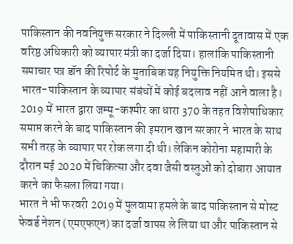पाकिस्तान की नवनियुक्त सरकार ने दिल्ली में पाकिस्तानी दूतावास में एक वरिष्ठ अधिकारी को व्यापार मंत्री का दर्जा दिया। हालांकि पाकिस्तानी समाचार पत्र डॉन की रिपोर्ट के मुताबिक यह नियुक्ति नियमित थी। इससे भारत-पाकिस्तान के व्यापार संबंधों में कोई बदलाव नहीं आने वाला है।
2019 में भारत द्वारा जम्मू-कश्मीर का धारा 370 के तहत विशेषाधिकार समाप्त करने के बाद पाकिस्तान की इमरान खान सरकार ने भारत के साथ सभी तरह के व्यापार पर रोक लगा दी थी। लेकिन कोरोना महामारी के दौरान मई 2020 में चिकित्सा और दवा जैसी वस्तुओं को दोबारा आयात करने का फैसला लिया गया।
भारत ने भी फरवरी 2019 में पुलवामा हमले के बाद पाकिस्तान से मोस्ट फेवर्ड नेशन (एमएफएन) का दर्जा वापस ले लिया था और पाकिस्तान से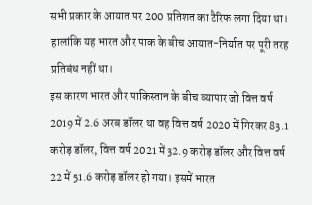सभी प्रकार के आयात पर 200 प्रतिशत का टैरिफ लगा दिया था।  हालांकि यह भारत और पाक के बीच आयात-निर्यात पर पूरी तरह प्रतिबंध नहीं था।
इस कारण भारत और पाकिस्तान के बीच व्यापार जो वित्त वर्ष 2019 में 2.6 अरब डॉलर था वह वित्त वर्ष 2020 में गिरकर 83.1 करोड़ डॉलर, वित्त वर्ष 2021 में 32.9 करोड़ डॉलर और वित्त वर्ष 22 में 51.6 करोड़ डॉलर हो गया। इसमें भारत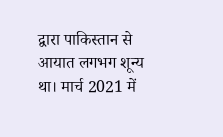द्वारा पाकिस्तान से आयात लगभग शून्य था। मार्च 2021 में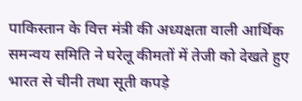पाकिस्तान के वित्त मंत्री की अध्यक्षता वाली आर्थिक समन्वय समिति ने घरेलू कीमतों में तेजी को देखते हुए भारत से चीनी तथा सूती कपड़े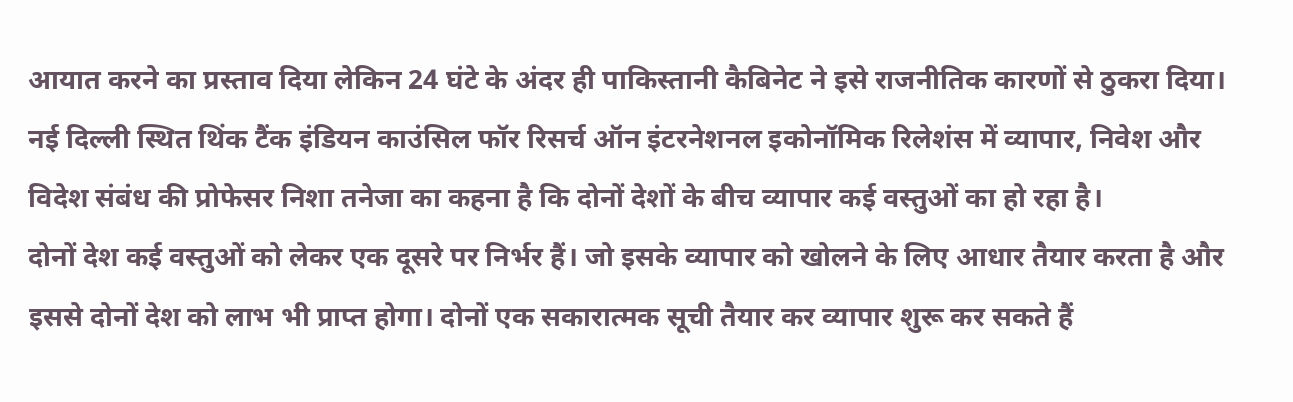आयात करने का प्रस्ताव दिया लेकिन 24 घंटे के अंदर ही पाकिस्तानी कैबिनेट ने इसे राजनीतिक कारणों से ठुकरा दिया।
नई दिल्ली स्थित थिंक टैंक इंडियन काउंसिल फॉर रिसर्च ऑन इंटरनेशनल इकोनॉमिक रिलेशंस में व्यापार, निवेश और विदेश संबंध की प्रोफेसर निशा तनेजा का कहना है कि दोनों देशों के बीच व्यापार कई वस्तुओं का हो रहा है।
दोनों देश कई वस्तुओं को लेकर एक दूसरे पर निर्भर हैं। जो इसके व्यापार को खोलने के लिए आधार तैयार करता है और इससे दोनों देश को लाभ भी प्राप्त होगा। दोनों एक सकारात्मक सूची तैयार कर व्यापार शुरू कर सकते हैं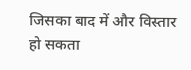जिसका बाद में और विस्तार हो सकता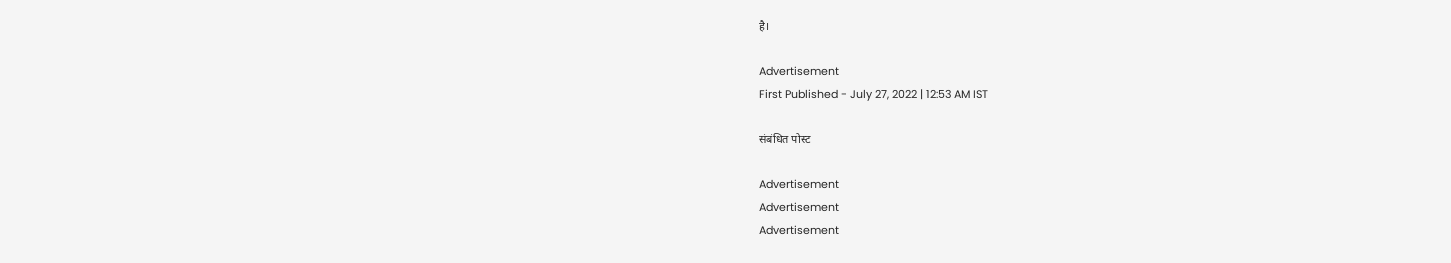है।

Advertisement
First Published - July 27, 2022 | 12:53 AM IST

संबंधित पोस्ट

Advertisement
Advertisement
Advertisement